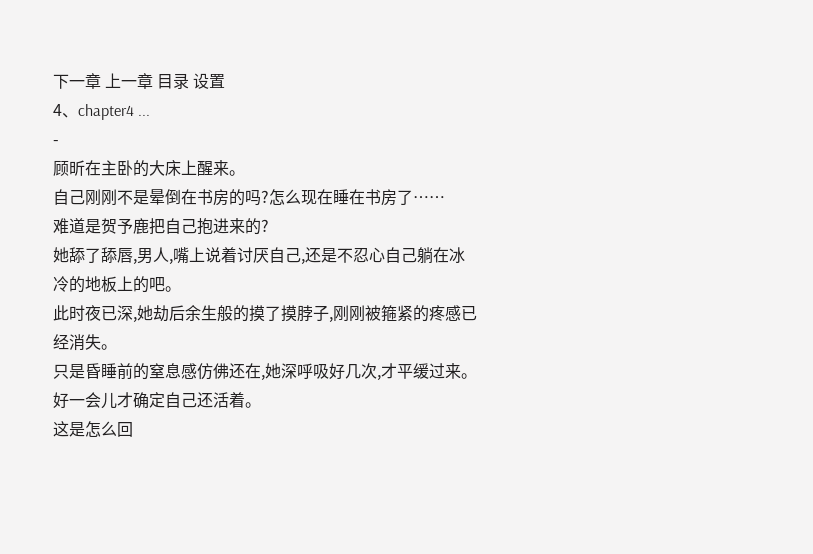下一章 上一章 目录 设置
4、chapter4 ...
-
顾昕在主卧的大床上醒来。
自己刚刚不是晕倒在书房的吗?怎么现在睡在书房了……
难道是贺予鹿把自己抱进来的?
她舔了舔唇,男人,嘴上说着讨厌自己,还是不忍心自己躺在冰冷的地板上的吧。
此时夜已深,她劫后余生般的摸了摸脖子,刚刚被箍紧的疼感已经消失。
只是昏睡前的窒息感仿佛还在,她深呼吸好几次,才平缓过来。
好一会儿才确定自己还活着。
这是怎么回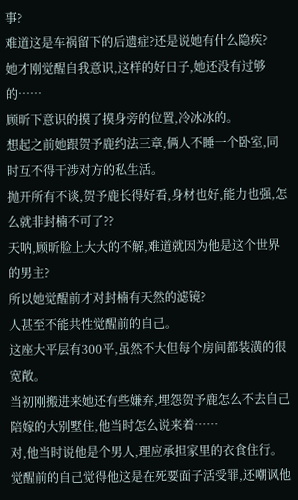事?
难道这是车祸留下的后遗症?还是说她有什么隐疾?
她才刚觉醒自我意识,这样的好日子,她还没有过够的……
顾昕下意识的摸了摸身旁的位置,冷冰冰的。
想起之前她跟贺予鹿约法三章,俩人不睡一个卧室,同时互不得干涉对方的私生活。
抛开所有不谈,贺予鹿长得好看,身材也好,能力也强,怎么就非封楠不可了??
天呐,顾昕脸上大大的不解,难道就因为他是这个世界的男主?
所以她觉醒前才对封楠有天然的滤镜?
人甚至不能共性觉醒前的自己。
这座大平层有300平,虽然不大但每个房间都装潢的很宽敞。
当初刚搬进来她还有些嫌弃,埋怨贺予鹿怎么不去自己陪嫁的大别墅住,他当时怎么说来着……
对,他当时说他是个男人,理应承担家里的衣食住行。
觉醒前的自己觉得他这是在死要面子活受罪,还嘲讽他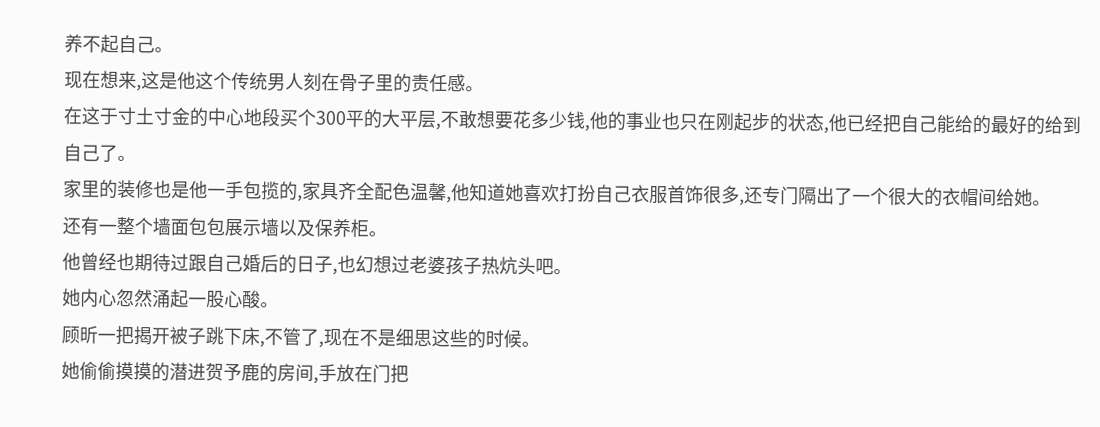养不起自己。
现在想来,这是他这个传统男人刻在骨子里的责任感。
在这于寸土寸金的中心地段买个300平的大平层,不敢想要花多少钱,他的事业也只在刚起步的状态,他已经把自己能给的最好的给到自己了。
家里的装修也是他一手包揽的,家具齐全配色温馨,他知道她喜欢打扮自己衣服首饰很多,还专门隔出了一个很大的衣帽间给她。
还有一整个墙面包包展示墙以及保养柜。
他曾经也期待过跟自己婚后的日子,也幻想过老婆孩子热炕头吧。
她内心忽然涌起一股心酸。
顾昕一把揭开被子跳下床,不管了,现在不是细思这些的时候。
她偷偷摸摸的潜进贺予鹿的房间,手放在门把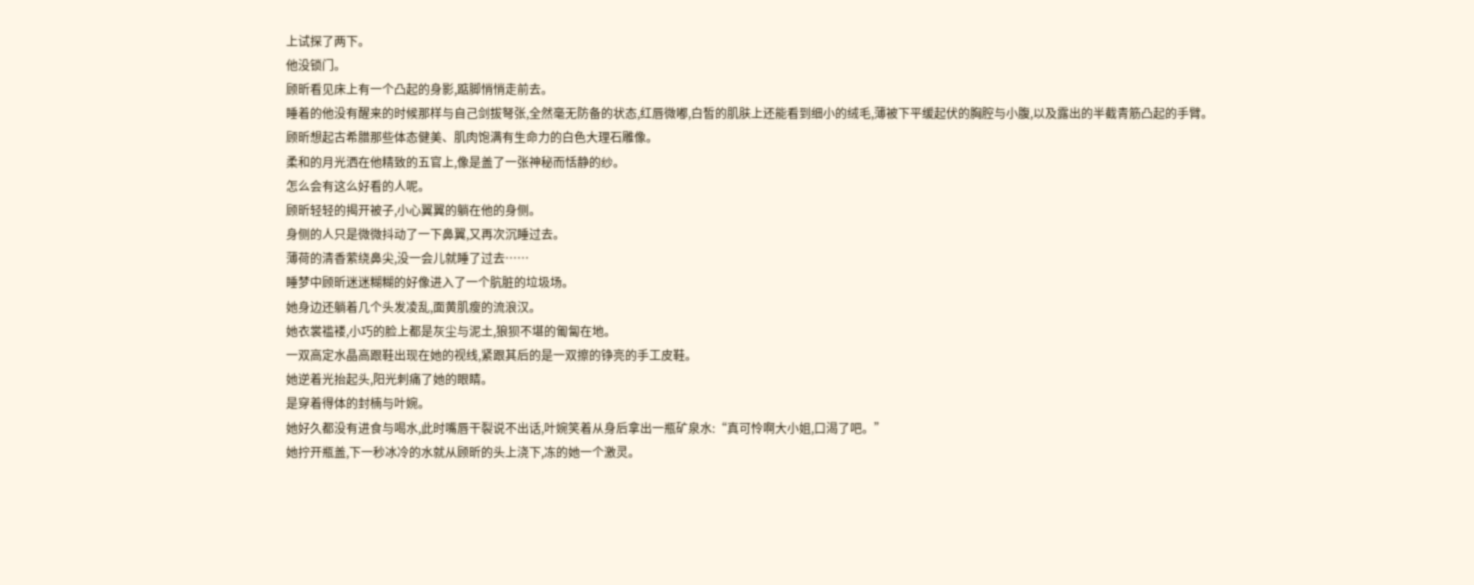上试探了两下。
他没锁门。
顾昕看见床上有一个凸起的身影,踮脚悄悄走前去。
睡着的他没有醒来的时候那样与自己剑拔弩张,全然毫无防备的状态,红唇微嘟,白皙的肌肤上还能看到细小的绒毛,薄被下平缓起伏的胸腔与小腹,以及露出的半截青筋凸起的手臂。
顾昕想起古希腊那些体态健美、肌肉饱满有生命力的白色大理石雕像。
柔和的月光洒在他精致的五官上,像是盖了一张神秘而恬静的纱。
怎么会有这么好看的人呢。
顾昕轻轻的揭开被子,小心翼翼的躺在他的身侧。
身侧的人只是微微抖动了一下鼻翼,又再次沉睡过去。
薄荷的清香萦绕鼻尖,没一会儿就睡了过去……
睡梦中顾昕迷迷糊糊的好像进入了一个肮脏的垃圾场。
她身边还躺着几个头发凌乱,面黄肌瘦的流浪汉。
她衣裳褴褛,小巧的脸上都是灰尘与泥土,狼狈不堪的匍匐在地。
一双高定水晶高跟鞋出现在她的视线,紧跟其后的是一双擦的铮亮的手工皮鞋。
她逆着光抬起头,阳光刺痛了她的眼睛。
是穿着得体的封楠与叶婉。
她好久都没有进食与喝水,此时嘴唇干裂说不出话,叶婉笑着从身后拿出一瓶矿泉水:“真可怜啊大小姐,口渴了吧。”
她拧开瓶盖,下一秒冰冷的水就从顾昕的头上浇下,冻的她一个激灵。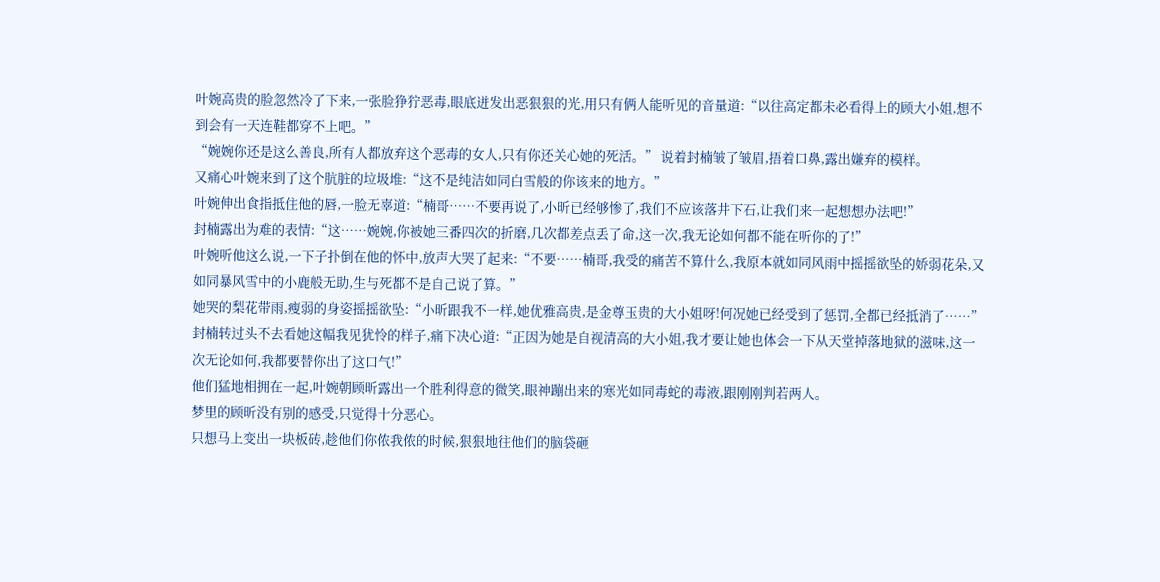叶婉高贵的脸忽然冷了下来,一张脸狰狞恶毒,眼底迸发出恶狠狠的光,用只有俩人能听见的音量道:“以往高定都未必看得上的顾大小姐,想不到会有一天连鞋都穿不上吧。”
“婉婉你还是这么善良,所有人都放弃这个恶毒的女人,只有你还关心她的死活。” 说着封楠皱了皱眉,捂着口鼻,露出嫌弃的模样。
又痛心叶婉来到了这个肮脏的垃圾堆:“这不是纯洁如同白雪般的你该来的地方。”
叶婉伸出食指抵住他的唇,一脸无辜道:“楠哥……不要再说了,小昕已经够惨了,我们不应该落井下石,让我们来一起想想办法吧!”
封楠露出为难的表情:“这……婉婉,你被她三番四次的折磨,几次都差点丢了命,这一次,我无论如何都不能在听你的了!”
叶婉听他这么说,一下子扑倒在他的怀中,放声大哭了起来:“不要……楠哥,我受的痛苦不算什么,我原本就如同风雨中摇摇欲坠的娇弱花朵,又如同暴风雪中的小鹿般无助,生与死都不是自己说了算。”
她哭的梨花带雨,瘦弱的身姿摇摇欲坠:“小昕跟我不一样,她优雅高贵,是金尊玉贵的大小姐呀!何况她已经受到了惩罚,全都已经抵消了……”
封楠转过头不去看她这幅我见犹怜的样子,痛下决心道:“正因为她是自视清高的大小姐,我才要让她也体会一下从天堂掉落地狱的滋味,这一次无论如何,我都要替你出了这口气!”
他们猛地相拥在一起,叶婉朝顾昕露出一个胜利得意的微笑,眼神蹦出来的寒光如同毒蛇的毒液,跟刚刚判若两人。
梦里的顾昕没有别的感受,只觉得十分恶心。
只想马上变出一块板砖,趁他们你侬我侬的时候,狠狠地往他们的脑袋砸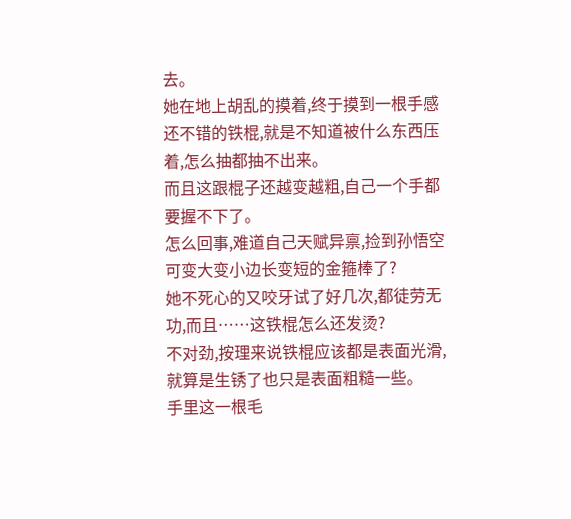去。
她在地上胡乱的摸着,终于摸到一根手感还不错的铁棍,就是不知道被什么东西压着,怎么抽都抽不出来。
而且这跟棍子还越变越粗,自己一个手都要握不下了。
怎么回事,难道自己天赋异禀,捡到孙悟空可变大变小边长变短的金箍棒了?
她不死心的又咬牙试了好几次,都徒劳无功,而且……这铁棍怎么还发烫?
不对劲,按理来说铁棍应该都是表面光滑,就算是生锈了也只是表面粗糙一些。
手里这一根毛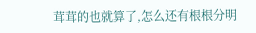茸茸的也就算了,怎么还有根根分明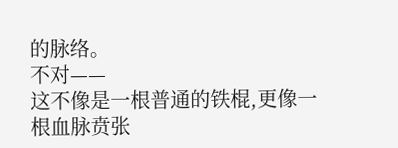的脉络。
不对——
这不像是一根普通的铁棍,更像一根血脉贲张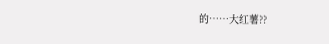的……大红薯??